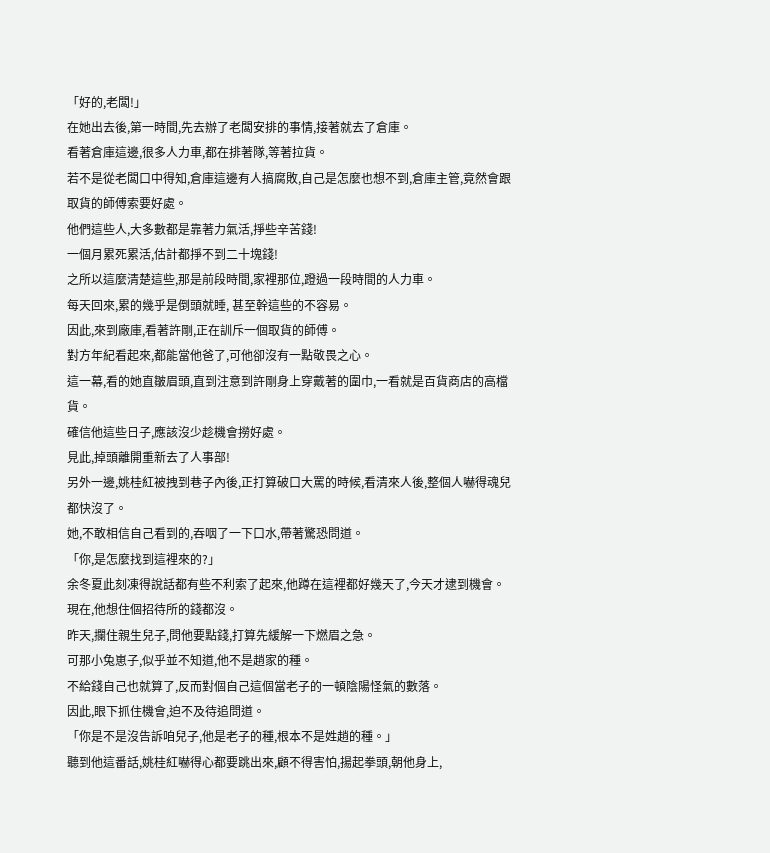「好的,老闆!」
在她出去後,第一時間,先去辦了老闆安排的事情,接著就去了倉庫。
看著倉庫這邊,很多人力車,都在排著隊,等著拉貨。
若不是從老闆口中得知,倉庫這邊有人搞腐敗,自己是怎麼也想不到,倉庫主管,竟然會跟取貨的師傅索要好處。
他們這些人,大多數都是靠著力氣活,掙些辛苦錢!
一個月累死累活,估計都掙不到二十塊錢!
之所以這麼清楚這些,那是前段時間,家裡那位,蹬過一段時間的人力車。
每天回來,累的幾乎是倒頭就睡, 甚至幹這些的不容易。
因此,來到廠庫,看著許剛,正在訓斥一個取貨的師傅。
對方年紀看起來,都能當他爸了,可他卻沒有一點敬畏之心。
這一幕,看的她直皺眉頭,直到注意到許剛身上穿戴著的圍巾,一看就是百貨商店的高檔貨。
確信他這些日子,應該沒少趁機會撈好處。
見此,掉頭離開重新去了人事部!
另外一邊,姚桂紅被拽到巷子內後,正打算破口大罵的時候,看清來人後,整個人嚇得魂兒都快沒了。
她,不敢相信自己看到的,吞咽了一下口水,帶著驚恐問道。
「你,是怎麼找到這裡來的?」
余冬夏此刻凍得說話都有些不利索了起來,他蹲在這裡都好幾天了,今天才逮到機會。
現在,他想住個招待所的錢都沒。
昨天,攔住親生兒子,問他要點錢,打算先緩解一下燃眉之急。
可那小兔崽子,似乎並不知道,他不是趙家的種。
不給錢自己也就算了,反而對個自己這個當老子的一頓陰陽怪氣的數落。
因此,眼下抓住機會,迫不及待追問道。
「你是不是沒告訴咱兒子,他是老子的種,根本不是姓趙的種。」
聽到他這番話,姚桂紅嚇得心都要跳出來,顧不得害怕,揚起拳頭,朝他身上,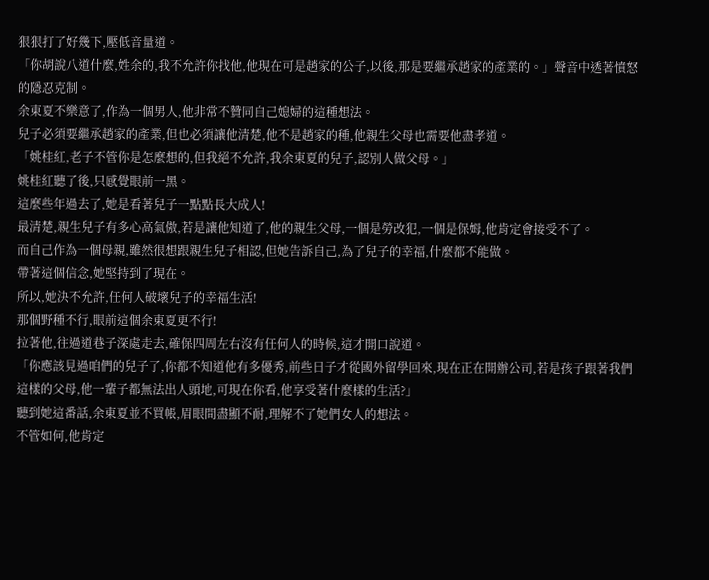狠狠打了好幾下,壓低音量道。
「你胡說八道什麼,姓余的,我不允許你找他,他現在可是趙家的公子,以後,那是要繼承趙家的產業的。」聲音中透著憤怒的隱忍克制。
余東夏不樂意了,作為一個男人,他非常不贊同自己媳婦的這種想法。
兒子必須要繼承趙家的產業,但也必須讓他清楚,他不是趙家的種,他親生父母也需要他盡孝道。
「姚桂紅,老子不管你是怎麼想的,但我絕不允許,我余東夏的兒子,認別人做父母。」
姚桂紅聽了後,只感覺眼前一黑。
這麼些年過去了,她是看著兒子一點點長大成人!
最清楚,親生兒子有多心高氣傲,若是讓他知道了,他的親生父母,一個是勞改犯,一個是保姆,他肯定會接受不了。
而自己作為一個母親,雖然很想跟親生兒子相認,但她告訴自己,為了兒子的幸福,什麼都不能做。
帶著這個信念,她堅持到了現在。
所以,她決不允許,任何人破壞兒子的幸福生活!
那個野種不行,眼前這個余東夏更不行!
拉著他,往過道巷子深處走去,確保四周左右沒有任何人的時候,這才開口說道。
「你應該見過咱們的兒子了,你都不知道他有多優秀,前些日子才從國外留學回來,現在正在開辦公司,若是孩子跟著我們這樣的父母,他一輩子都無法出人頭地,可現在你看,他享受著什麼樣的生活?」
聽到她這番話,余東夏並不買帳,眉眼間盡顯不耐,理解不了她們女人的想法。
不管如何,他肯定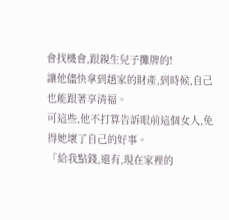會找機會,跟親生兒子攤牌的!
讓他儘快拿到趙家的財產,到時候,自己也能跟著享清福。
可這些,他不打算告訴眼前這個女人,免得她壞了自己的好事。
「給我點錢,還有,現在家裡的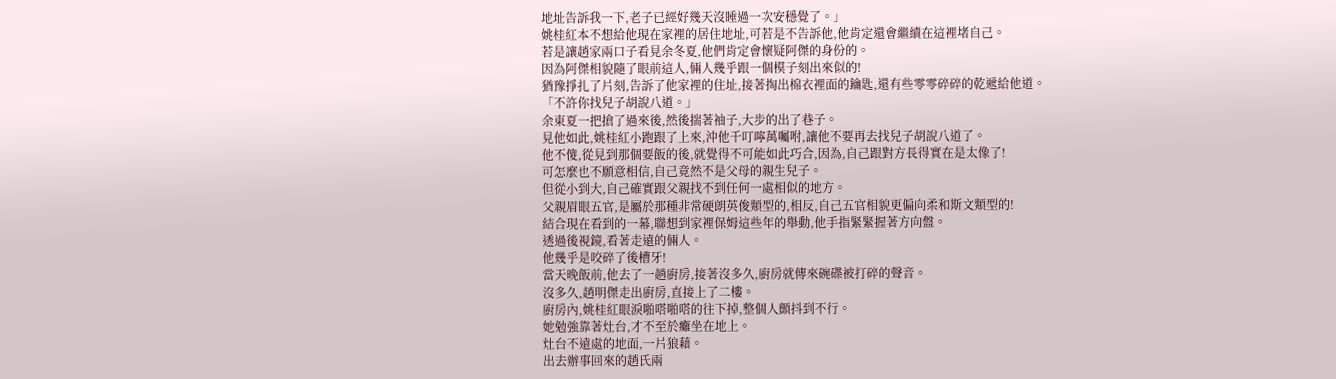地址告訴我一下,老子已經好幾天沒睡過一次安穩覺了。」
姚桂紅本不想給他現在家裡的居住地址,可若是不告訴他,他肯定還會繼續在這裡堵自己。
若是讓趙家兩口子看見余冬夏,他們肯定會懷疑阿傑的身份的。
因為阿傑相貌隨了眼前這人,倆人幾乎跟一個模子刻出來似的!
猶豫掙扎了片刻,告訴了他家裡的住址,接著掏出棉衣裡面的鑰匙,還有些零零碎碎的乾遞給他道。
「不許你找兒子胡說八道。」
余東夏一把搶了過來後,然後揣著袖子,大步的出了巷子。
見他如此,姚桂紅小跑跟了上來,沖他千叮嚀萬囑咐,讓他不要再去找兒子胡說八道了。
他不傻,從見到那個要飯的後,就覺得不可能如此巧合,因為,自己跟對方長得實在是太像了!
可怎麼也不願意相信,自己竟然不是父母的親生兒子。
但從小到大,自己確實跟父親找不到任何一處相似的地方。
父親眉眼五官,是屬於那種非常硬朗英俊類型的,相反,自己五官相貌更偏向柔和斯文類型的!
結合現在看到的一幕,聯想到家裡保姆這些年的舉動,他手指緊緊握著方向盤。
透過後視鏡,看著走遠的倆人。
他幾乎是咬碎了後槽牙!
當天晚飯前,他去了一趟廚房,接著沒多久,廚房就傳來碗碟被打碎的聲音。
沒多久,趙明傑走出廚房,直接上了二樓。
廚房內,姚桂紅眼淚啪嗒啪嗒的往下掉,整個人顫抖到不行。
她勉強靠著灶台,才不至於癱坐在地上。
灶台不遠處的地面,一片狼藉。
出去辦事回來的趙氏兩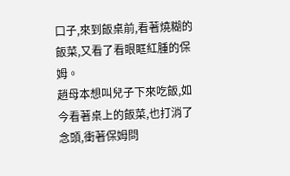口子,來到飯桌前,看著燒糊的飯菜,又看了看眼眶紅腫的保姆。
趙母本想叫兒子下來吃飯,如今看著桌上的飯菜,也打消了念頭,衝著保姆問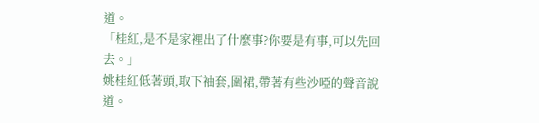道。
「桂紅,是不是家裡出了什麼事?你要是有事,可以先回去。」
姚桂紅低著頭,取下袖套,圍裙,帶著有些沙啞的聲音說道。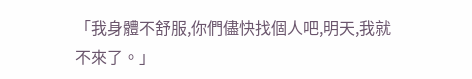「我身體不舒服,你們儘快找個人吧,明天,我就不來了。」